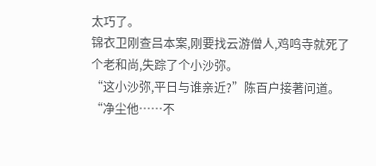太巧了。
锦衣卫刚查吕本案,刚要找云游僧人,鸡鸣寺就死了个老和尚,失踪了个小沙弥。
“这小沙弥,平日与谁亲近?”陈百户接著问道。
“净尘他……不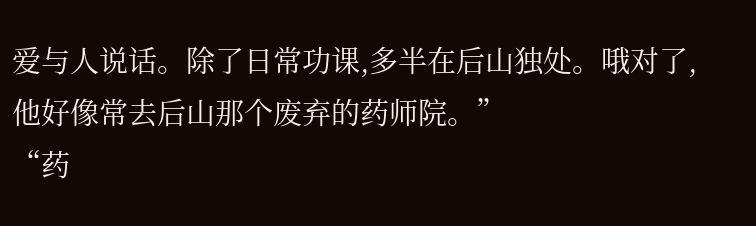爱与人说话。除了日常功课,多半在后山独处。哦对了,他好像常去后山那个废弃的药师院。”
“药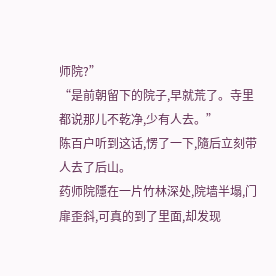师院?”
“是前朝留下的院子,早就荒了。寺里都说那儿不乾净,少有人去。”
陈百户听到这话,愣了一下,隨后立刻带人去了后山。
药师院隱在一片竹林深处,院墙半塌,门扉歪斜,可真的到了里面,却发现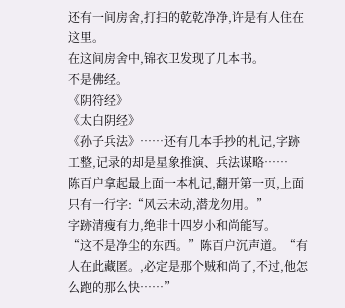还有一间房舍,打扫的乾乾净净,许是有人住在这里。
在这间房舍中,锦衣卫发现了几本书。
不是佛经。
《阴符经》
《太白阴经》
《孙子兵法》……还有几本手抄的札记,字跡工整,记录的却是星象推演、兵法谋略……
陈百户拿起最上面一本札记,翻开第一页,上面只有一行字:“风云未动,潜龙勿用。”
字跡清瘦有力,绝非十四岁小和尚能写。
“这不是净尘的东西。”陈百户沉声道。“有人在此藏匿。,必定是那个贼和尚了,不过,他怎么跑的那么快……”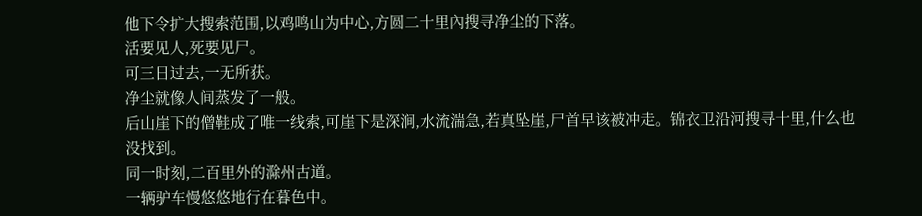他下令扩大搜索范围,以鸡鸣山为中心,方圆二十里內搜寻净尘的下落。
活要见人,死要见尸。
可三日过去,一无所获。
净尘就像人间蒸发了一般。
后山崖下的僧鞋成了唯一线索,可崖下是深涧,水流湍急,若真坠崖,尸首早该被冲走。锦衣卫沿河搜寻十里,什么也没找到。
同一时刻,二百里外的滁州古道。
一辆驴车慢悠悠地行在暮色中。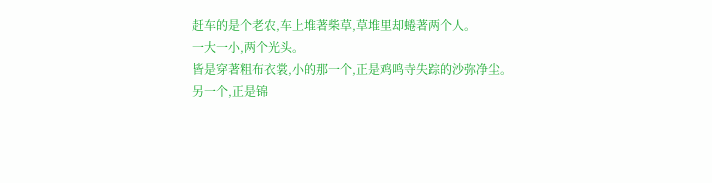赶车的是个老农,车上堆著柴草,草堆里却蜷著两个人。
一大一小,两个光头。
皆是穿著粗布衣裳,小的那一个,正是鸡鸣寺失踪的沙弥净尘。
另一个,正是锦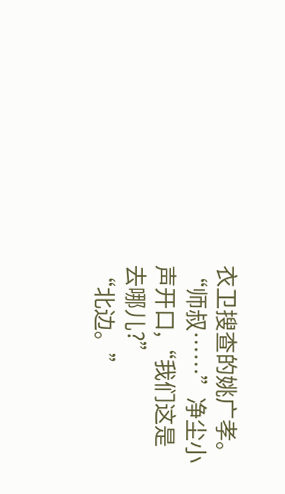衣卫搜查的姚广孝。
“师叔……”净尘小声开口,“我们这是去哪儿?”
“北边。”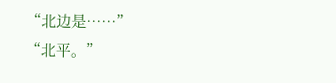“北边是……”
“北平。”